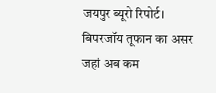जयपुर ब्यूरो रिपोर्ट।
बिपरजॉय तूफान का असर जहां अब कम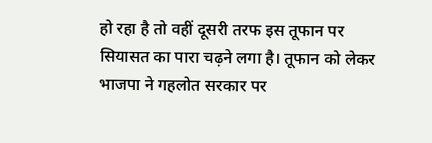हो रहा है तो वहीं दूसरी तरफ इस तूफान पर सियासत का पारा चढ़ने लगा है। तूफान को लेकर भाजपा ने गहलोत सरकार पर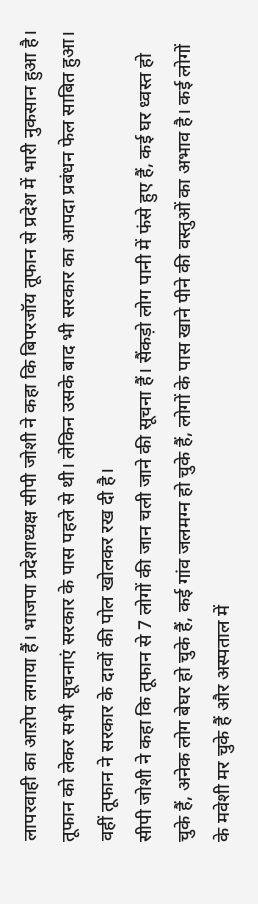लापरवाही का आऱोप लगाया हैं। भाजपा प्रदेशाध्यक्ष सीपी जोशी ने कहा कि बिपरजॉय तूफान से प्रदेश में भारी नुकसान हुआ है। तूफान को लेकर सभी सूचनाएं सरकार के पास पहले से थी। लेकिन उसके बाद भी सरकार का आपदा प्रबंधन फेल साबित हुआ। वहीं तूफान ने सरकार के दावों की पोल खोलकर रख दी है।
सीपी जोशी ने कहा कि तूफान से 7 लोगों की जान चली जाने की सूचना हैं। सैंकड़ो लोग पानी में फंसे हुए हैं, कई घर ध्वस्त हो चुके हैं, अनेक लोग बेघर हो चुके हैं, कई गांव जलमग्न हो चुके हैं, लोगों के पास खाने पीने की वस्तुओं का अभाव है। कई लोगों के मवेशी मर चुके हैं और अस्पताल में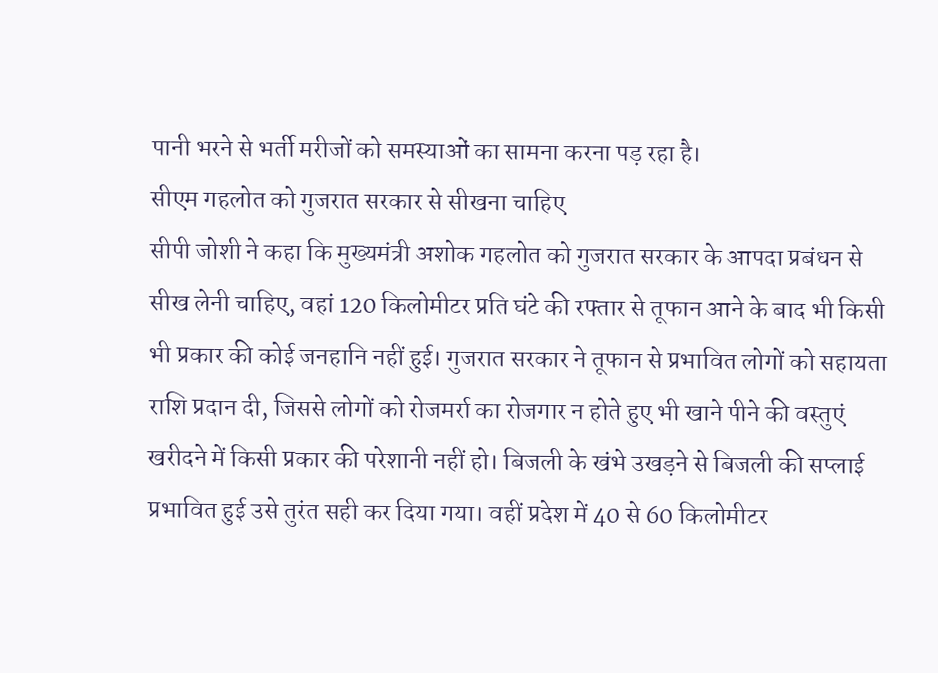पानी भरने से भर्ती मरीजों को समस्याओं का सामना करना पड़ रहा है।
सीएम गहलोत को गुजरात सरकार से सीखना चाहिए
सीपी जोशी ने कहा कि मुख्यमंत्री अशोक गहलोत को गुजरात सरकार के आपदा प्रबंधन से सीख लेनी चाहिए, वहां 120 किलोमीटर प्रति घंटे की रफ्तार से तूफान आने के बाद भी किसी भी प्रकार की कोई जनहानि नहीं हुई। गुजरात सरकार ने तूफान से प्रभावित लोगों को सहायता राशि प्रदान दी, जिससे लोगों को रोजमर्रा का रोजगार न होते हुए भी खाने पीने की वस्तुएं खरीदने में किसी प्रकार की परेशानी नहीं हो। बिजली के खंभे उखड़ने से बिजली की सप्लाई प्रभावित हुई उसे तुरंत सही कर दिया गया। वहीं प्रदेश में 40 से 60 किलोमीटर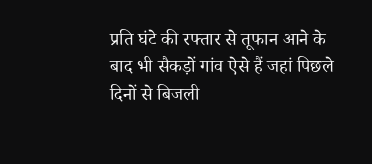प्रति घंटे की रफ्तार से तूफान आने के बाद भी सैकड़ों गांव ऐसे हैं जहां पिछले दिनों से बिजली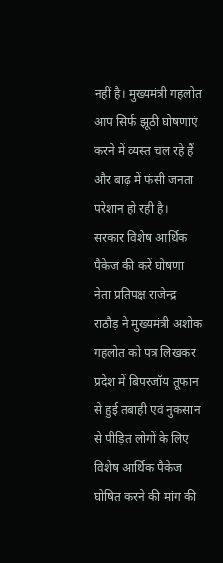नहीं है। मुख्यमंत्री गहलोत आप सिर्फ झूठी घोषणाएं करने में व्यस्त चल रहे हैं और बाढ़ में फंसी जनता परेशान हो रही है।
सरकार विशेष आर्थिक पैकेज की करें घोषणा
नेता प्रतिपक्ष राजेन्द्र राठौड़ ने मुख्यमंत्री अशोक गहलोत को पत्र लिखकर प्रदेश में बिपरजॉय तूफान से हुई तबाही एवं नुकसान से पीड़ित लोगों के लिए विशेष आर्थिक पैकेज घोषित करने की मांग की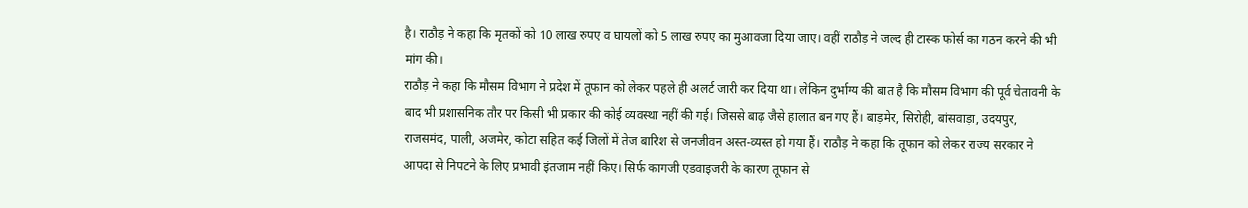है। राठौड़ ने कहा कि मृतकों को 10 लाख रुपए व घायलों को 5 लाख रुपए का मुआवजा दिया जाए। वहीं राठौड़ ने जल्द ही टास्क फोर्स का गठन करने की भी मांग की।
राठौड़ ने कहा कि मौसम विभाग ने प्रदेश में तूफान को लेकर पहले ही अलर्ट जारी कर दिया था। लेकिन दुर्भाग्य की बात है कि मौसम विभाग की पूर्व चेतावनी के बाद भी प्रशासनिक तौर पर किसी भी प्रकार की कोई व्यवस्था नहीं की गई। जिससे बाढ़ जैसे हालात बन गए हैं। बाड़मेर, सिरोही, बांसवाड़ा, उदयपुर, राजसमंद, पाली, अजमेर, कोटा सहित कई जिलों में तेज बारिश से जनजीवन अस्त-व्यस्त हो गया हैं। राठौड़ ने कहा कि तूफान को लेकर राज्य सरकार ने आपदा से निपटने के लिए प्रभावी इंतजाम नहीं किए। सिर्फ कागजी एडवाइजरी के कारण तूफान से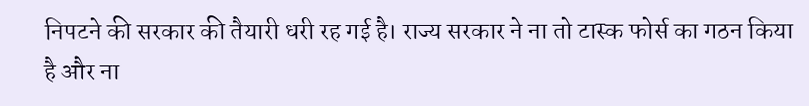निपटने की सरकार की तैयारी धरी रह गई है। राज्य सरकार ने ना तो टास्क फोर्स का गठन किया है और ना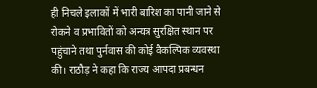ही निचले इलाकों में भारी बारिश का पानी जाने से रोकने व प्रभावितों को अन्यत्र सुरक्षित स्थान पर पहुंचाने तथा पुर्नवास की कोई वैकल्पिक व्यवस्था की। राठौड़ ने कहा कि राज्य आपदा प्रबन्धन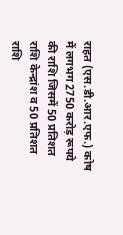राहत (एस.डी.आर.एफ.) कोष में लगभग 2750 करोड़ रूपये की राशि जिसमें 50 प्रतिशत राशि केन्द्रांश व 50 प्रतिशत राशि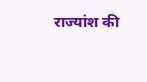राज्यांश की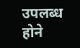उपलब्ध होने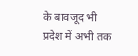के बावजूद भी प्रदेश में अभी तक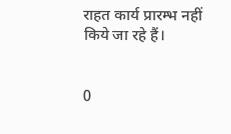राहत कार्य प्रारम्भ नहीं किये जा रहे हैं।


0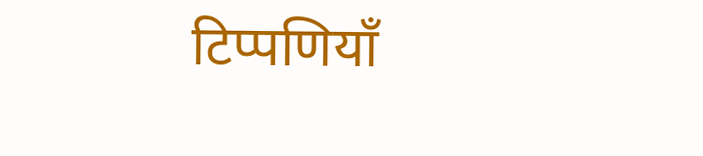टिप्पणियाँ